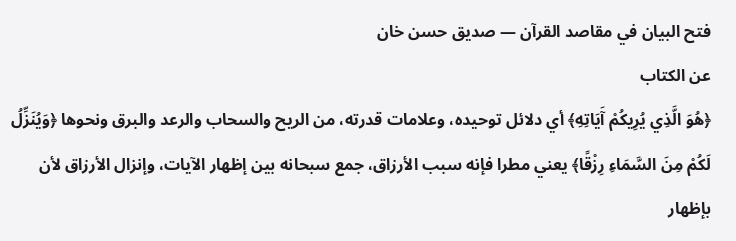فتح البيان في مقاصد القرآن — صديق حسن خان
عن الكتاب
﴿هُوَ الَّذِي يُرِيكُمْ آَيَاتِهِ﴾ أي دلائل توحيده، وعلامات قدرته، من الريح والسحاب والرعد والبرق ونحوها ﴿وَيُنَزِّلُ لَكُمْ مِنَ السَّمَاءِ رِزْقًا﴾ يعني مطرا فإنه سبب الأرزاق، جمع سبحانه بين إظهار الآيات، وإنزال الأرزاق لأن بإظهار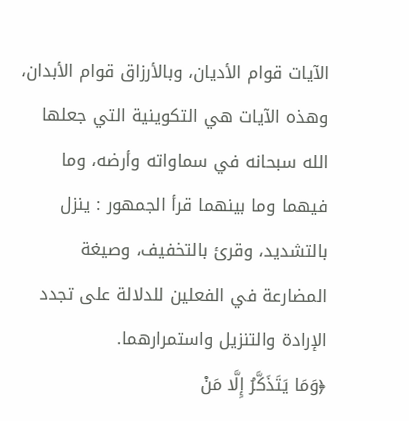الآيات قوام الأديان، وبالأرزاق قوام الأبدان، وهذه الآيات هي التكوينية التي جعلها الله سبحانه في سماواته وأرضه، وما فيهما وما بينهما قرأ الجمهور : ينزل بالتشديد، وقرئ بالتخفيف، وصيغة المضارعة في الفعلين للدلالة على تجدد الإرادة والتنزيل واستمرارهما.
﴿وَمَا يَتَذَكَّرُ إِلَّا مَنْ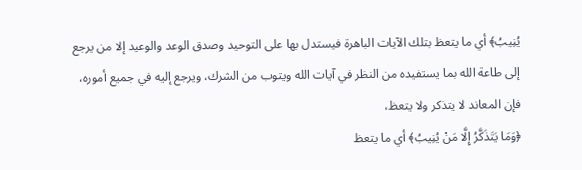يُنِيبُ﴾ أي ما يتعظ بتلك الآيات الباهرة فيستدل بها على التوحيد وصدق الوعد والوعيد إلا من يرجع إلى طاعة الله بما يستفيده من النظر في آيات الله ويتوب من الشرك، ويرجع إليه في جميع أموره، فإن المعاند لا يتذكر ولا يتعظ،
﴿وَمَا يَتَذَكَّرُ إِلَّا مَنْ يُنِيبُ﴾ أي ما يتعظ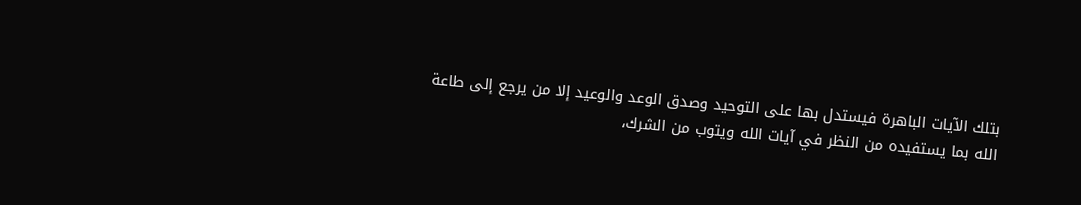بتلك الآيات الباهرة فيستدل بها على التوحيد وصدق الوعد والوعيد إلا من يرجع إلى طاعة الله بما يستفيده من النظر في آيات الله ويتوب من الشرك،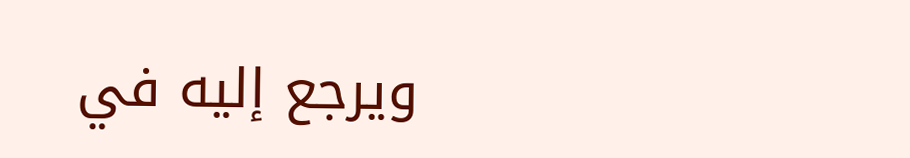ويرجع إليه في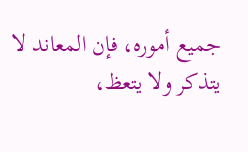جميع أموره، فإن المعاند لا يتذكر ولا يتعظ،